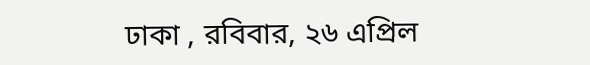ঢাকা , রবিবার, ২৬ এপ্রিল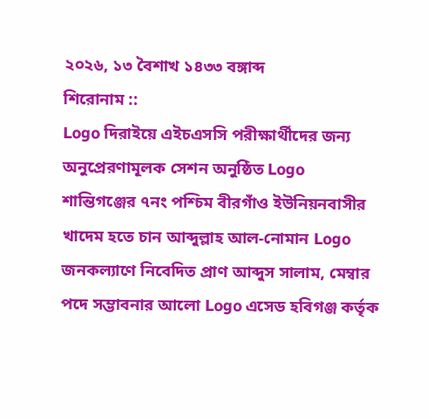২০২৬, ১৩ বৈশাখ ১৪৩৩ বঙ্গাব্দ
শিরোনাম ::
Logo দিরাইয়ে এইচএসসি পরীক্ষার্থীদের জন্য অনুপ্রেরণামূলক সেশন অনুষ্ঠিত Logo শান্তিগঞ্জের ৭নং পশ্চিম বীরগাঁও ইউনিয়নবাসীর খাদেম হতে চান আব্দুল্লাহ আল-নোমান Logo জনকল্যাণে নিবেদিত প্রাণ আব্দুস সালাম, মেম্বার পদে সম্ভাবনার আলো Logo এসেড হবিগঞ্জ কর্তৃক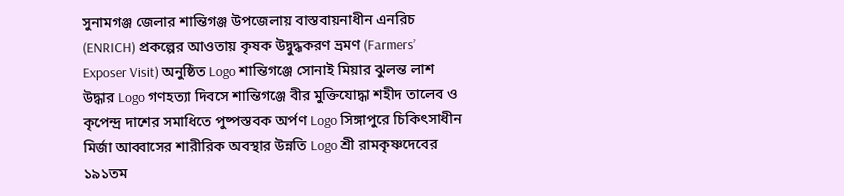সুনামগঞ্জ জেলার শান্তিগঞ্জ উপজেলায় বাস্তবায়নাধীন এনরিচ (ENRICH) প্রকল্পের আওতায় কৃষক উদ্বুদ্ধকরণ ভ্রমণ (Farmers’ Exposer Visit) অনুষ্ঠিত Logo শান্তিগঞ্জে সোনাই মিয়ার ঝুলন্ত লাশ উদ্ধার Logo গণহত্যা দিবসে শান্তিগঞ্জে বীর মুক্তিযোদ্ধা শহীদ তালেব ও কৃপেন্দ্র দাশের সমাধিতে পুষ্পস্তবক অর্পণ Logo সিঙ্গাপুরে চিকিৎসাধীন মির্জা আব্বাসের শারীরিক অবস্থার উন্নতি Logo শ্রী রামকৃষ্ণদেবের ১৯১তম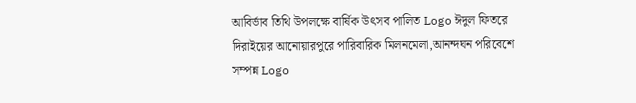আবির্ভাব তিথি উপলক্ষে বার্ষিক উৎসব পালিত Logo ঈদুল ফিতরে দিরাইয়ের আনোয়ারপুরে পারিবারিক মিলনমেলা,আনন্দঘন পরিবেশে সম্পন্ন Logo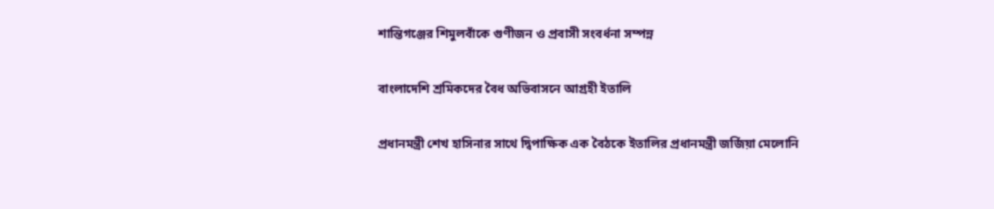শান্তিগঞ্জের শিমুলবাঁকে গুণীজন ও প্রবাসী সংবর্ধনা সম্পন্ন

বাংলাদেশি শ্রমিকদের বৈধ অভিবাসনে আগ্রহী ইতালি

প্রধানমন্ত্রী শেখ হাসিনার সাথে দ্বিপাক্ষিক এক বৈঠকে ইতালির প্রধানমন্ত্রী জর্জিয়া মেলোনি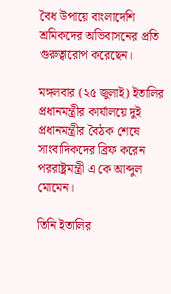বৈধ উপায়ে বাংলাদেশি শ্রমিকদের অভিবাসনের প্রতি গুরুত্বারোপ করেছেন।

মঙ্গলবার (২৫ জুলাই) ইতালির প্রধানমন্ত্রীর কার্যালয়ে দুই প্রধানমন্ত্রীর বৈঠক শেষে সাংবাদিকদের ব্রিফ করেন পররাষ্ট্রমন্ত্রী এ কে আব্দুল মোমেন।

তিনি ইতালির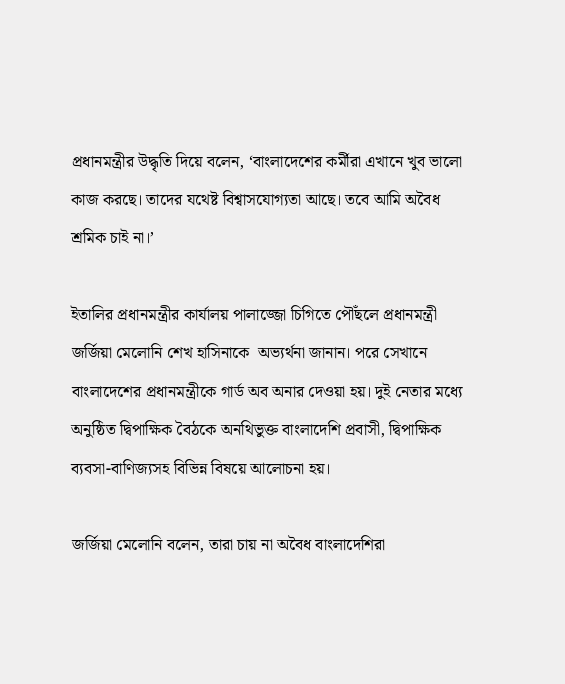প্রধানমন্ত্রীর উদ্ধৃতি দিয়ে বলেন, ‘বাংলাদেশের কর্মীরা এখানে খুব ভালো কাজ করছে। তাদের যথেষ্ট বিশ্বাসযোগ্যতা আছে। তবে আমি অবৈধ শ্রমিক চাই না।’

ইতালির প্রধানমন্ত্রীর কার্যালয় পালাজ্জো চিগিতে পৌঁছলে প্রধানমন্ত্রী জর্জিয়া মেলোনি শেখ হাসিনাকে  অভ্যর্থনা জানান। পরে সেখানে বাংলাদেশের প্রধানমন্ত্রীকে গার্ড অব অনার দেওয়া হয়। দুই নেতার মধ্যে অনুষ্ঠিত দ্বিপাক্ষিক বৈঠকে অনথিভুক্ত বাংলাদেশি প্রবাসী, দ্বিপাক্ষিক ব্যবসা-বাণিজ্যসহ বিভিন্ন বিষয়ে আলোচনা হয়।

জর্জিয়া মেলোনি বলেন, তারা চায় না অবৈধ বাংলাদেশিরা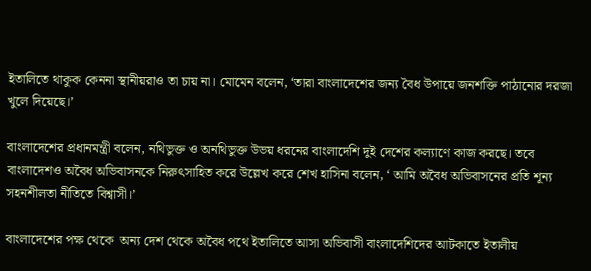ইতালিতে থাকুক কেননা স্থানীয়রাও তা চায় না। মোমেন বলেন, ‘তারা বাংলাদেশের জন্য বৈধ উপায়ে জনশক্তি পাঠানোর দরজা খুলে দিয়েছে।’

বাংলাদেশের প্রধানমন্ত্রী বলেন, নথিভুক্ত ও অনথিভুক্ত উভয় ধরনের বাংলাদেশি দুই দেশের কল্যাণে কাজ করছে। তবে বাংলাদেশও অবৈধ অভিবাসনকে নিরুৎসাহিত করে উল্লেখ করে শেখ হাসিনা বলেন, ‘ আমি অবৈধ অভিবাসনের প্রতি শূন্য সহনশীলতা নীতিতে বিশ্বাসী।’

বাংলাদেশের পক্ষ থেকে  অন্য দেশ থেকে অবৈধ পথে ইতালিতে আসা অভিবাসী বাংলাদেশিদের আটকাতে ইতালীয়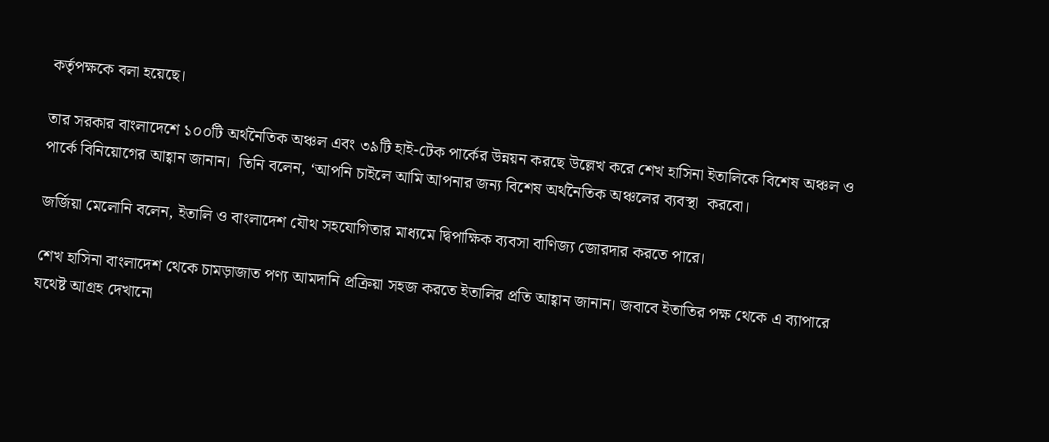কর্তৃপক্ষকে বলা হয়েছে।

তার সরকার বাংলাদেশে ১০০টি অর্থনৈতিক অঞ্চল এবং ৩৯টি হাই-টেক পার্কের উন্নয়ন করছে উল্লেখ করে শেখ হাসিনা ইতালিকে বিশেষ অঞ্চল ও পার্কে বিনিয়োগের আহ্বান জানান।  তিনি বলেন, ‘আপনি চাইলে আমি আপনার জন্য বিশেষ অর্থনৈতিক অঞ্চলের ব্যবস্থা  করবো।

জর্জিয়া মেলোনি বলেন, ইতালি ও বাংলাদেশ যৌথ সহযোগিতার মাধ্যমে দ্বিপাক্ষিক ব্যবসা বাণিজ্য জোরদার করতে পারে।

শেখ হাসিনা বাংলাদেশ থেকে চামড়াজাত পণ্য আমদানি প্রক্রিয়া সহজ করতে ইতালির প্রতি আহ্বান জানান। জবাবে ইতাতির পক্ষ থেকে এ ব্যাপারে যথেষ্ট আগ্রহ দেখানো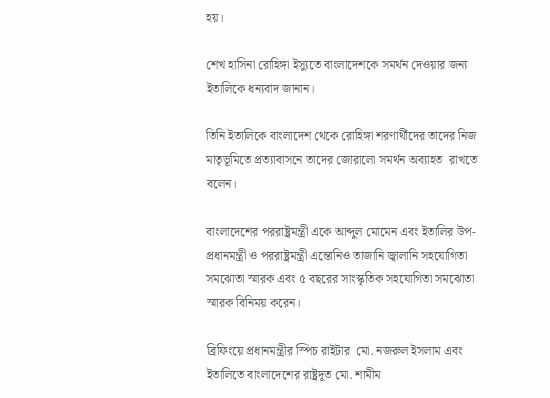হয়।

শেখ হাসিনা রোহিঙ্গা ইস্যুতে বাংলাদেশকে সমর্থন দেওয়ার জন্য ইতালিকে ধন্যবাদ জানান।

তিনি ইতালিকে বাংলাদেশ থেকে রোহিঙ্গা শরণার্থীদের তাদের নিজ মাতৃভূমিতে প্রত্যাবাসনে তাদের জোরালো সমর্থন অব্যাহত  রাখতে বলেন।

বাংলাদেশের পররাষ্ট্রমন্ত্রী একে আব্দুল মোমেন এবং ইতালির উপ-প্রধানমন্ত্রী ও পররাষ্ট্রমন্ত্রী এন্তোনিও তাজানি জ্বালানি সহযোগিতা সমঝোতা স্মারক এবং ৫ বছরের সাংস্কৃতিক সহযোগিতা সমঝোতা স্মারক বিনিময় করেন।

ব্রিফিংয়ে প্রধানমন্ত্রীর স্পিচ রাইটার  মো. নজরুল ইসলাম এবং ইতালিতে বাংলাদেশের রাষ্ট্রদূত মো. শামীম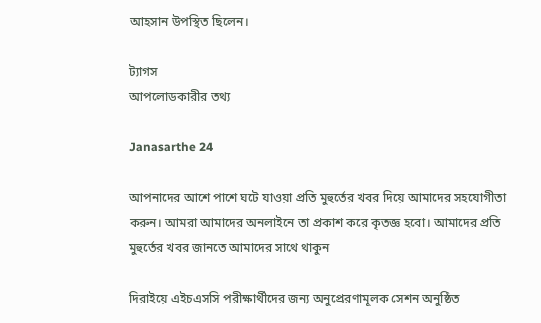আহসান উপস্থিত ছিলেন।

ট্যাগস
আপলোডকারীর তথ্য

Janasarthe 24

আপনাদের আশে পাশে ঘটে যাওয়া প্রতি মুহুর্তের খবর দিয়ে আমাদের সহযোগীতা করুন। আমরা আমাদের অনলাইনে তা প্রকাশ করে কৃতজ্ঞ হবো। আমাদের প্রতি মুহুর্তের খবর জানতে আমাদের সাথে থাকুন

দিরাইয়ে এইচএসসি পরীক্ষার্থীদের জন্য অনুপ্রেরণামূলক সেশন অনুষ্ঠিত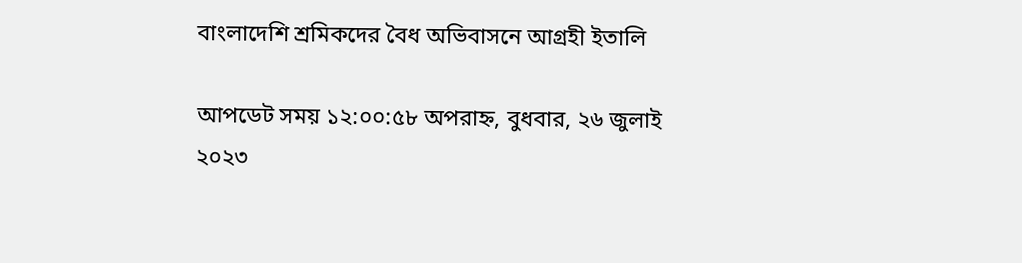বাংলাদেশি শ্রমিকদের বৈধ অভিবাসনে আগ্রহী ইতালি

আপডেট সময় ১২:০০:৫৮ অপরাহ্ন, বুধবার, ২৬ জুলাই ২০২৩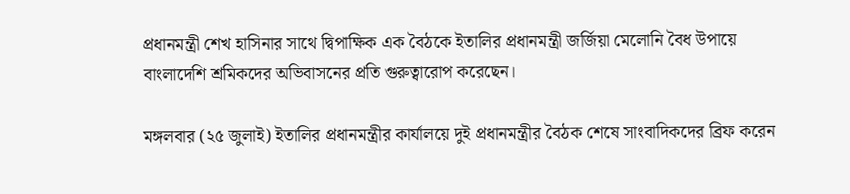প্রধানমন্ত্রী শেখ হাসিনার সাথে দ্বিপাক্ষিক এক বৈঠকে ইতালির প্রধানমন্ত্রী জর্জিয়া মেলোনি বৈধ উপায়ে বাংলাদেশি শ্রমিকদের অভিবাসনের প্রতি গুরুত্বারোপ করেছেন।

মঙ্গলবার (২৫ জুলাই) ইতালির প্রধানমন্ত্রীর কার্যালয়ে দুই প্রধানমন্ত্রীর বৈঠক শেষে সাংবাদিকদের ব্রিফ করেন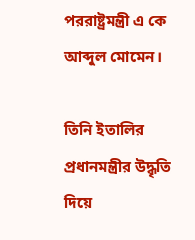পররাষ্ট্রমন্ত্রী এ কে আব্দুল মোমেন।

তিনি ইতালির প্রধানমন্ত্রীর উদ্ধৃতি দিয়ে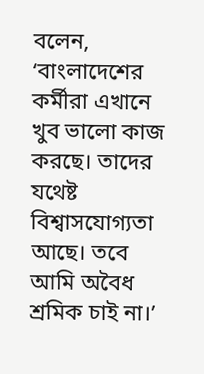বলেন, ‘বাংলাদেশের কর্মীরা এখানে খুব ভালো কাজ করছে। তাদের যথেষ্ট বিশ্বাসযোগ্যতা আছে। তবে আমি অবৈধ শ্রমিক চাই না।’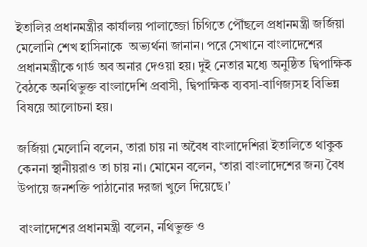ইতালির প্রধানমন্ত্রীর কার্যালয় পালাজ্জো চিগিতে পৌঁছলে প্রধানমন্ত্রী জর্জিয়া মেলোনি শেখ হাসিনাকে  অভ্যর্থনা জানান। পরে সেখানে বাংলাদেশের প্রধানমন্ত্রীকে গার্ড অব অনার দেওয়া হয়। দুই নেতার মধ্যে অনুষ্ঠিত দ্বিপাক্ষিক বৈঠকে অনথিভুক্ত বাংলাদেশি প্রবাসী, দ্বিপাক্ষিক ব্যবসা-বাণিজ্যসহ বিভিন্ন বিষয়ে আলোচনা হয়।

জর্জিয়া মেলোনি বলেন, তারা চায় না অবৈধ বাংলাদেশিরা ইতালিতে থাকুক কেননা স্থানীয়রাও তা চায় না। মোমেন বলেন, ‘তারা বাংলাদেশের জন্য বৈধ উপায়ে জনশক্তি পাঠানোর দরজা খুলে দিয়েছে।’

বাংলাদেশের প্রধানমন্ত্রী বলেন, নথিভুক্ত ও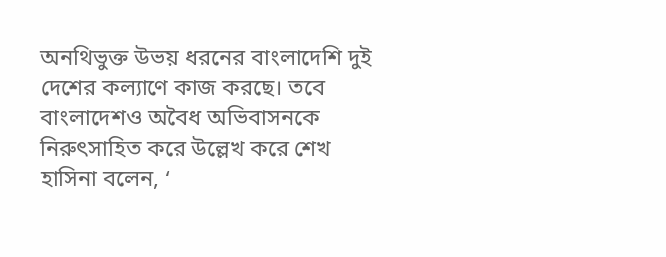অনথিভুক্ত উভয় ধরনের বাংলাদেশি দুই দেশের কল্যাণে কাজ করছে। তবে বাংলাদেশও অবৈধ অভিবাসনকে নিরুৎসাহিত করে উল্লেখ করে শেখ হাসিনা বলেন, ‘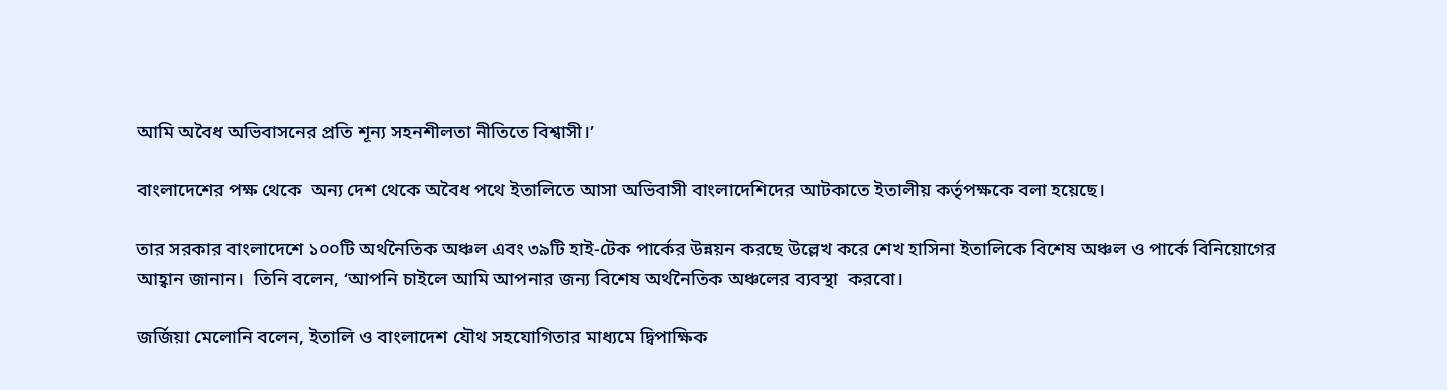আমি অবৈধ অভিবাসনের প্রতি শূন্য সহনশীলতা নীতিতে বিশ্বাসী।’

বাংলাদেশের পক্ষ থেকে  অন্য দেশ থেকে অবৈধ পথে ইতালিতে আসা অভিবাসী বাংলাদেশিদের আটকাতে ইতালীয় কর্তৃপক্ষকে বলা হয়েছে।

তার সরকার বাংলাদেশে ১০০টি অর্থনৈতিক অঞ্চল এবং ৩৯টি হাই-টেক পার্কের উন্নয়ন করছে উল্লেখ করে শেখ হাসিনা ইতালিকে বিশেষ অঞ্চল ও পার্কে বিনিয়োগের আহ্বান জানান।  তিনি বলেন, ‘আপনি চাইলে আমি আপনার জন্য বিশেষ অর্থনৈতিক অঞ্চলের ব্যবস্থা  করবো।

জর্জিয়া মেলোনি বলেন, ইতালি ও বাংলাদেশ যৌথ সহযোগিতার মাধ্যমে দ্বিপাক্ষিক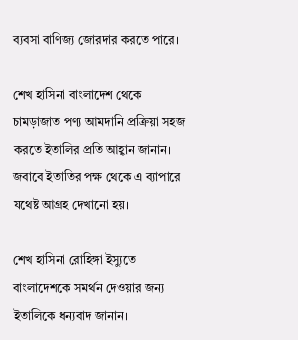ব্যবসা বাণিজ্য জোরদার করতে পারে।

শেখ হাসিনা বাংলাদেশ থেকে চামড়াজাত পণ্য আমদানি প্রক্রিয়া সহজ করতে ইতালির প্রতি আহ্বান জানান। জবাবে ইতাতির পক্ষ থেকে এ ব্যাপারে যথেষ্ট আগ্রহ দেখানো হয়।

শেখ হাসিনা রোহিঙ্গা ইস্যুতে বাংলাদেশকে সমর্থন দেওয়ার জন্য ইতালিকে ধন্যবাদ জানান।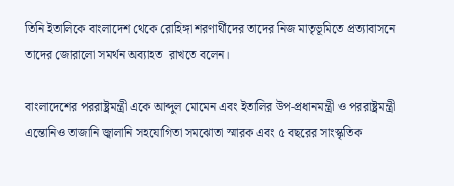তিনি ইতালিকে বাংলাদেশ থেকে রোহিঙ্গা শরণার্থীদের তাদের নিজ মাতৃভূমিতে প্রত্যাবাসনে তাদের জোরালো সমর্থন অব্যাহত  রাখতে বলেন।

বাংলাদেশের পররাষ্ট্রমন্ত্রী একে আব্দুল মোমেন এবং ইতালির উপ-প্রধানমন্ত্রী ও পররাষ্ট্রমন্ত্রী এন্তোনিও তাজানি জ্বালানি সহযোগিতা সমঝোতা স্মারক এবং ৫ বছরের সাংস্কৃতিক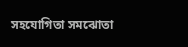সহযোগিতা সমঝোতা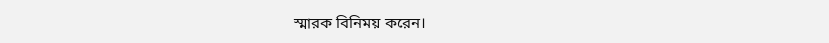স্মারক বিনিময় করেন।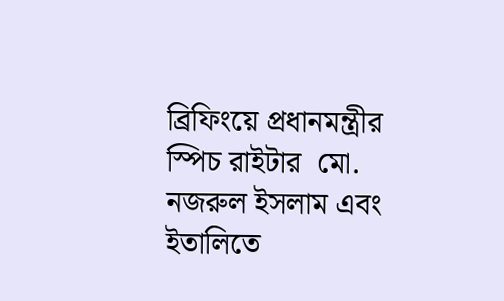ব্রিফিংয়ে প্রধানমন্ত্রীর স্পিচ রাইটার  মো. নজরুল ইসলাম এবং ইতালিতে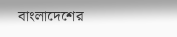বাংলাদেশের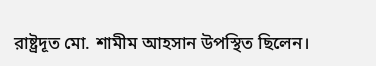রাষ্ট্রদূত মো. শামীম আহসান উপস্থিত ছিলেন।